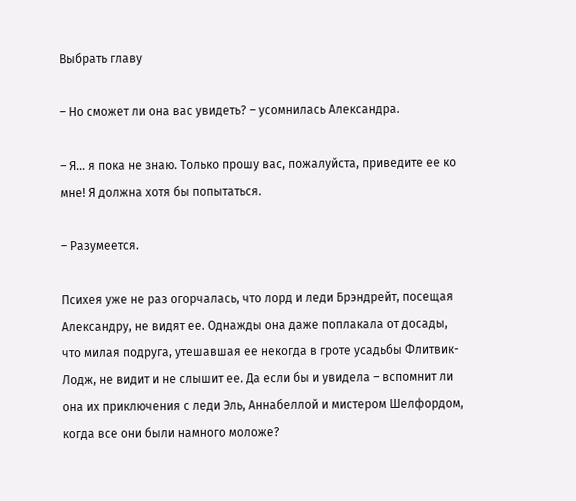Выбрать главу

– Но сможет ли она вас увидеть? – усомнилась Александра.

– Я… я пока не знаю. Только прошу вас, пожалуйста, приведите ее ко мне! Я должна хотя бы попытаться.

– Разумеется.

Психея уже не раз огорчалась, что лорд и леди Брэндрейт, посещая Александру, не видят ее. Однажды она даже поплакала от досады, что милая подруга, утешавшая ее некогда в гроте усадьбы Флитвик-Лодж, не видит и не слышит ее. Да если бы и увидела – вспомнит ли она их приключения с леди Эль, Аннабеллой и мистером Шелфордом, когда все они были намного моложе?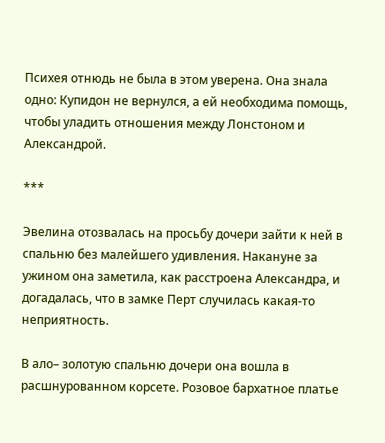Психея отнюдь не была в этом уверена. Она знала одно: Купидон не вернулся, а ей необходима помощь, чтобы уладить отношения между Лонстоном и Александрой.

***

Эвелина отозвалась на просьбу дочери зайти к ней в спальню без малейшего удивления. Накануне за ужином она заметила, как расстроена Александра, и догадалась, что в замке Перт случилась какая-то неприятность.

В ало– золотую спальню дочери она вошла в расшнурованном корсете. Розовое бархатное платье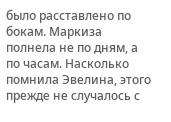было расставлено по бокам. Маркиза полнела не по дням, а по часам. Насколько помнила Эвелина, этого прежде не случалось с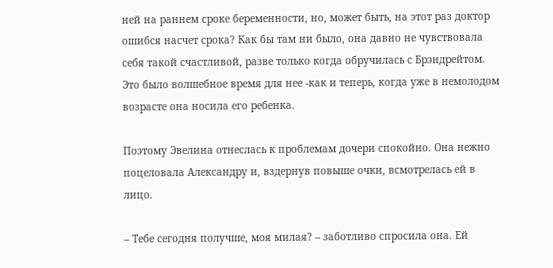ней на раннем сроке беременности, но, может быть, на этот раз доктор ошибся насчет срока? Как бы там ни было, она давно не чувствовала себя такой счастливой, разве только когда обручилась с Брэндрейтом. Это было волшебное время для нее -как и теперь, когда уже в немолодом возрасте она носила его ребенка.

Поэтому Эвелина отнеслась к проблемам дочери спокойно. Она нежно поцеловала Александру и, вздернув повыше очки, всмотрелась ей в лицо.

– Тебе сегодня получше, моя милая? – заботливо спросила она. Ей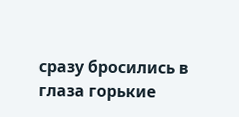сразу бросились в глаза горькие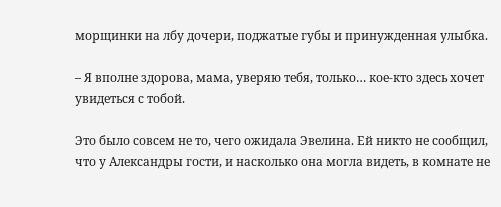морщинки на лбу дочери, поджатые губы и принужденная улыбка.

– Я вполне здорова, мама, уверяю тебя, только… кое-кто здесь хочет увидеться с тобой.

Это было совсем не то, чего ожидала Эвелина. Ей никто не сообщил, что у Александры гости, и насколько она могла видеть, в комнате не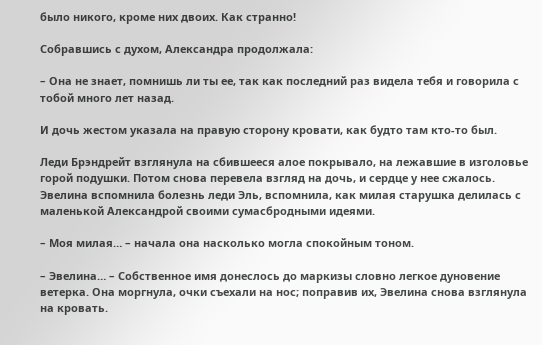было никого, кроме них двоих. Как странно!

Собравшись с духом, Александра продолжала:

– Она не знает, помнишь ли ты ее, так как последний раз видела тебя и говорила с тобой много лет назад.

И дочь жестом указала на правую сторону кровати, как будто там кто-то был.

Леди Брэндрейт взглянула на сбившееся алое покрывало, на лежавшие в изголовье горой подушки. Потом снова перевела взгляд на дочь, и сердце у нее сжалось. Эвелина вспомнила болезнь леди Эль, вспомнила, как милая старушка делилась с маленькой Александрой своими сумасбродными идеями.

– Моя милая… – начала она насколько могла спокойным тоном.

– Эвелина… – Собственное имя донеслось до маркизы словно легкое дуновение ветерка. Она моргнула, очки съехали на нос; поправив их, Эвелина снова взглянула на кровать.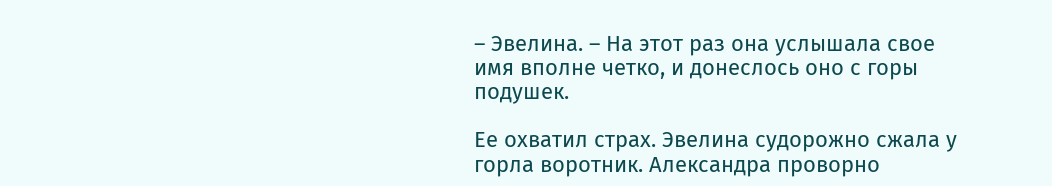– Эвелина. – На этот раз она услышала свое имя вполне четко, и донеслось оно с горы подушек.

Ее охватил страх. Эвелина судорожно сжала у горла воротник. Александра проворно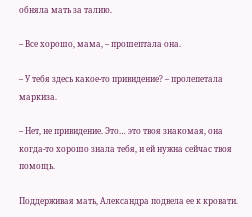обняла мать за талию.

– Все хорошо, мама, – прошептала она.

– У тебя здесь какое-то привидение? – пролепетала маркиза.

– Нет, не привидение. Это… это твоя знакомая, она когда-то хорошо знала тебя, и ей нужна сейчас твоя помощь.

Поддерживая мать, Александра подвела ее к кровати.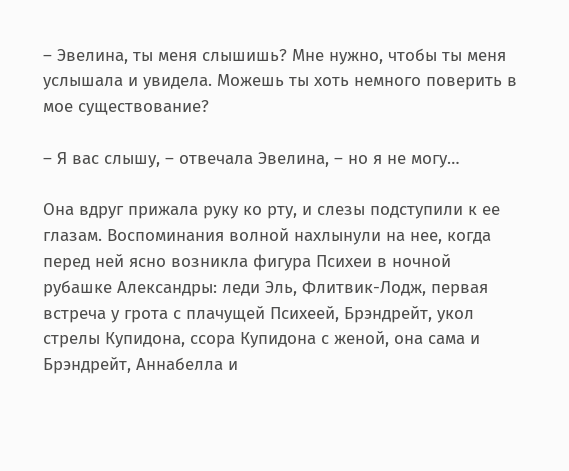– Эвелина, ты меня слышишь? Мне нужно, чтобы ты меня услышала и увидела. Можешь ты хоть немного поверить в мое существование?

– Я вас слышу, – отвечала Эвелина, – но я не могу…

Она вдруг прижала руку ко рту, и слезы подступили к ее глазам. Воспоминания волной нахлынули на нее, когда перед ней ясно возникла фигура Психеи в ночной рубашке Александры: леди Эль, Флитвик-Лодж, первая встреча у грота с плачущей Психеей, Брэндрейт, укол стрелы Купидона, ссора Купидона с женой, она сама и Брэндрейт, Аннабелла и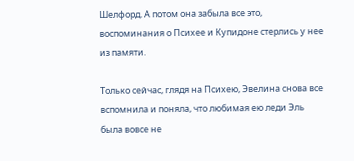Шелфорд. А потом она забыла все это, воспоминания о Психее и Купидоне стерлись у нее из памяти.

Только сейчас, глядя на Психею, Эвелина снова все вспомнила и поняла, что любимая ею леди Эль была вовсе не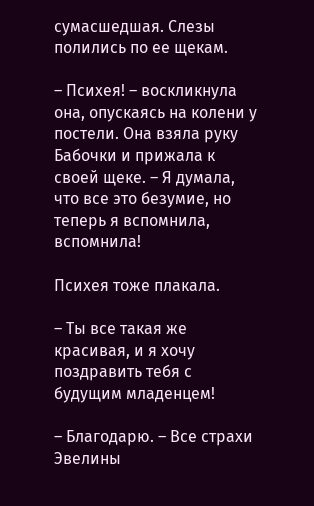сумасшедшая. Слезы полились по ее щекам.

– Психея! – воскликнула она, опускаясь на колени у постели. Она взяла руку Бабочки и прижала к своей щеке. – Я думала, что все это безумие, но теперь я вспомнила, вспомнила!

Психея тоже плакала.

– Ты все такая же красивая, и я хочу поздравить тебя с будущим младенцем!

– Благодарю. – Все страхи Эвелины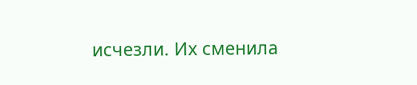исчезли. Их сменила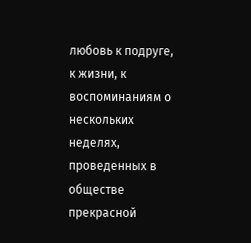любовь к подруге, к жизни, к воспоминаниям о нескольких неделях, проведенных в обществе прекрасной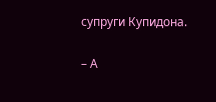супруги Купидона.

– А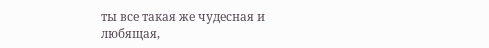ты все такая же чудесная и любящая,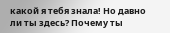какой я тебя знала! Но давно ли ты здесь? Почему ты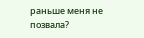раньше меня не позвала?